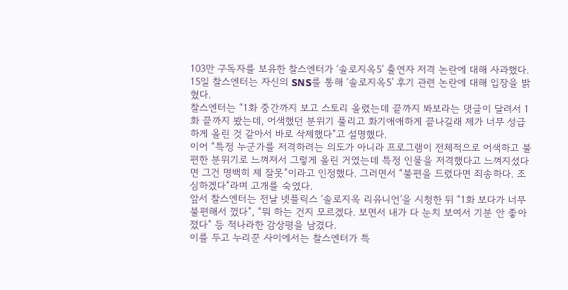103만 구독자를 보유한 찰스엔터가 ‘솔로지옥5’ 출연자 저격 논란에 대해 사과했다.
15일 찰스엔터는 자신의 SNS를 통해 ‘솔로지옥5’ 후기 관련 논란에 대해 입장을 밝혔다.
찰스엔터는 “1화 중간까지 보고 스토리 올렸는데 끝까지 봐보라는 댓글이 달려서 1화 끝까지 봤는데, 어색했던 분위기 풀리고 화기애애하게 끝나길래 제가 너무 성급하게 올린 것 같아서 바로 삭제했다”고 설명했다.
이어 “특정 누군가를 저격하려는 의도가 아니라 프로그램이 전체적으로 어색하고 불편한 분위기로 느껴져서 그렇게 올린 거였는데 특정 인물을 저격했다고 느껴지셨다면 그건 명백히 제 잘못”이라고 인정했다. 그러면서 “불편을 드렸다면 죄송하다. 조심하겠다”라며 고개를 숙였다.
앞서 찰스엔터는 전날 넷플릭스 ‘솔로지옥 리유니언’을 시청한 뒤 “1화 보다가 너무 불편해서 껐다”, “뭐 하는 건지 모르겠다. 보면서 내가 다 눈치 보여서 기분 안 좋아졌다” 등 적나라한 감상평을 남겼다.
이를 두고 누리꾼 사이에서는 찰스엔터가 특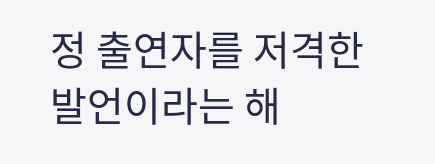정 출연자를 저격한 발언이라는 해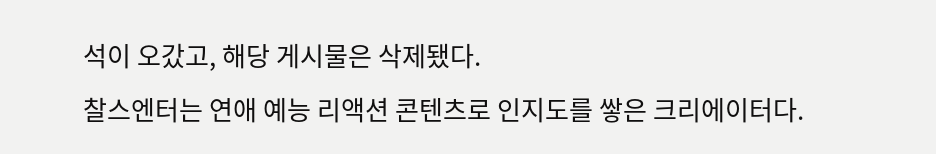석이 오갔고, 해당 게시물은 삭제됐다.
찰스엔터는 연애 예능 리액션 콘텐츠로 인지도를 쌓은 크리에이터다.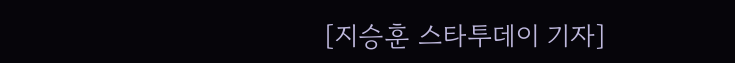[지승훈 스타투데이 기자]